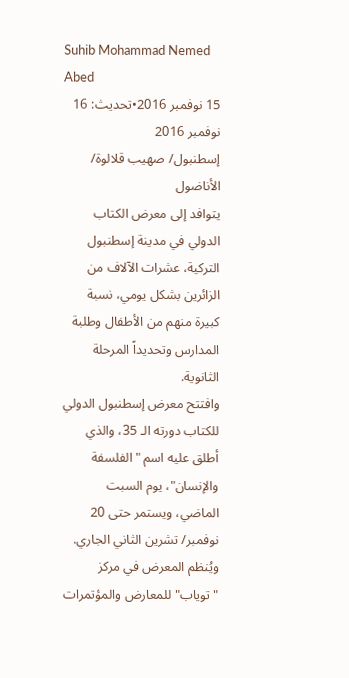Suhib Mohammad Nemed Abed
15 نوفمبر 2016•تحديث: 16 نوفمبر 2016
إسطنبول/ صهيب قلالوة/ الأناضول
يتوافد إلى معرض الكتاب الدولي في مدينة إسطنبول التركية، عشرات الآلاف من الزائرين بشكل يومي، نسبة كبيرة منهم من الأطفال وطلبة المدارس وتحديداً المرحلة الثانوية.
وافتتح معرض إسطنبول الدولي للكتاب دورته الـ 35، والذي أطلق عليه اسم "الفلسفة والإنسان"، يوم السبت الماضي، ويستمر حتى 20 نوفمبر/ تشرين الثاني الجاري.
ويُنظم المعرض في مركز "توياب" للمعارض والمؤتمرات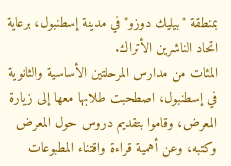بمنطقة "بيليك دوزو" في مدينة إسطنبول، برعاية اتحاد الناشرين الأتراك.
المئات من مدارس المرحلتين الأساسية والثانوية في إسطنبول، اصطحبت طلابها معها إلى زيارة المعرض، وقاموا بتقديم دروس حول المعرض وكتبه، وعن أهمية قراءة واقتناء المطبوعات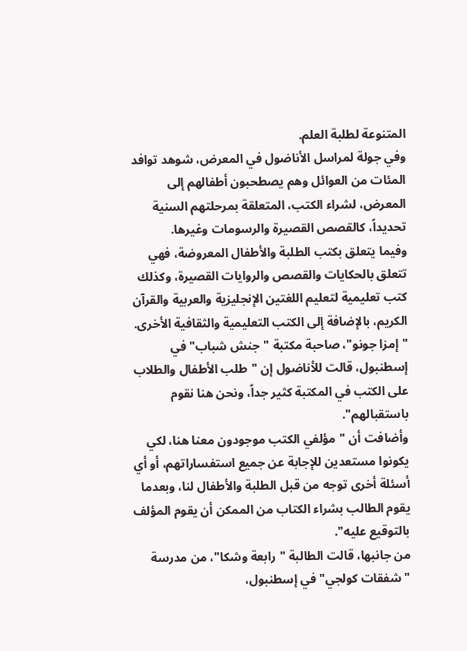المتنوعة لطلبة العلم.
وفي جولة لمراسل الأناضول في المعرض، شوهد توافد المئات من العوائل وهم يصطحبون أطفالهم إلى المعرض، لشراء الكتب، المتعلقة بمرحلتهم السنية تحديداً، كالقصص القصيرة والرسومات وغيرها.
وفيما يتعلق بكتب الطلبة والأطفال المعروضة، فهي تتعلق بالحكايات والقصص والروايات القصيرة، وكذلك كتب تعليمية لتعليم اللغتين الإنجليزية والعربية والقرآن الكريم، بالإضافة إلى الكتب التعليمية والثقافية الأخرى.
"إمزا جونو"، صاحبة مكتبة "جنش شباب" في إسطنبول، قالت للأناضول إن "طلب الأطفال والطلاب على الكتب في المكتبة كثير جداً، ونحن هنا نقوم باستقبالهم".
وأضافت أن "مؤلفي الكتب موجودون معنا هنا، لكي يكونوا مستعدين للإجابة عن جميع استفساراتهم، أو أي أسئلة أخرى توجه من قبل الطلبة والأطفال لنا، وبعدما يقوم الطالب بشراء الكتاب من الممكن أن يقوم المؤلف بالتوقيع عليه".
من جانبها، قالت الطالبة "رابعة وشكا"، من مدرسة "شفقات كولجي" في إسطنبول،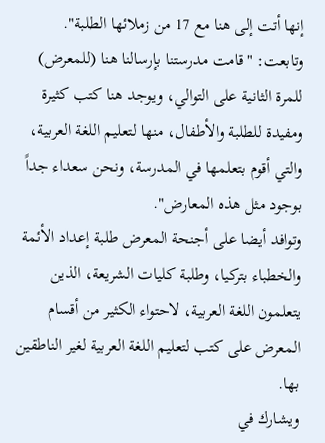إنها أتت إلى هنا مع 17 من زملائها الطلبة".
وتابعت: "قامت مدرستنا بإرسالنا هنا (للمعرض) للمرة الثانية على التوالي، ويوجد هنا كتب كثيرة ومفيدة للطلبة والأطفال، منها لتعليم اللغة العربية، والتي أقوم بتعلمها في المدرسة، ونحن سعداء جداً بوجود مثل هذه المعارض".
وتوافد أيضا على أجنحة المعرض طلبة إعداد الأئمة والخطباء بتركيا، وطلبة كليات الشريعة، الذين يتعلمون اللغة العربية، لاحتواء الكثير من أقسام المعرض على كتب لتعليم اللغة العربية لغير الناطقين بها.
ويشارك في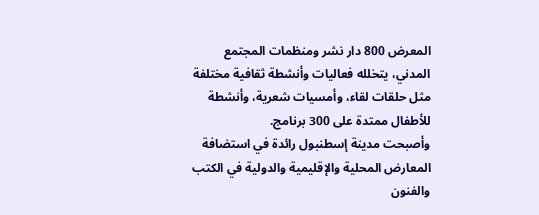المعرض 800 دار نشر ومنظمات المجتمع المدني، يتخلله فعاليات وأنشطة ثقافية مختلفة مثل حلقات لقاء، وأمسيات شعرية، وأنشطة للأطفال ممتدة على 300 برنامج.
وأصبحت مدينة إسطنبول رائدة في استضافة المعارض المحلية والإقليمية والدولية في الكتب والفنون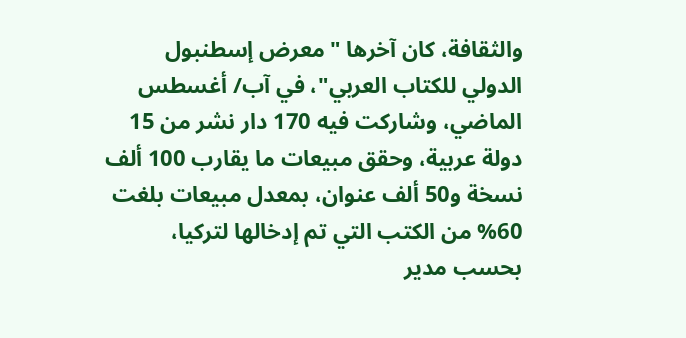والثقافة، كان آخرها "معرض إسطنبول الدولي للكتاب العربي"، في آب/ أغسطس الماضي، وشاركت فيه 170 دار نشر من 15 دولة عربية، وحقق مبيعات ما يقارب 100 ألف نسخة و50 ألف عنوان، بمعدل مبيعات بلغت 60% من الكتب التي تم إدخالها لتركيا، بحسب مدير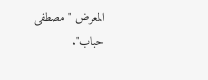المعرض "مصطفى حباب".